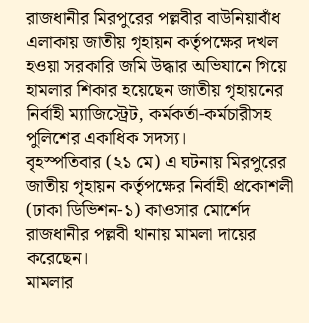রাজধানীর মিরপুরের পল্লবীর বাউনিয়াবাঁধ এলাকায় জাতীয় গৃহায়ন কর্তৃপক্ষের দখল হওয়া সরকারি জমি উদ্ধার অভিযানে গিয়ে হামলার শিকার হয়েছেন জাতীয় গৃহায়নের নির্বাহী ম্যাজিস্ট্রেট, কর্মকর্তা-কর্মচারীসহ পুলিশের একাধিক সদস্য।
বৃহস্পতিবার (২১ মে) এ ঘটনায় মিরপুরের জাতীয় গৃহায়ন কর্তৃপক্ষের নির্বাহী প্রকোশলী (ঢাকা ডিভিশন-১) কাওসার মোর্শেদ রাজধানীর পল্লবী থানায় মামলা দায়ের করেছেন।
মামলার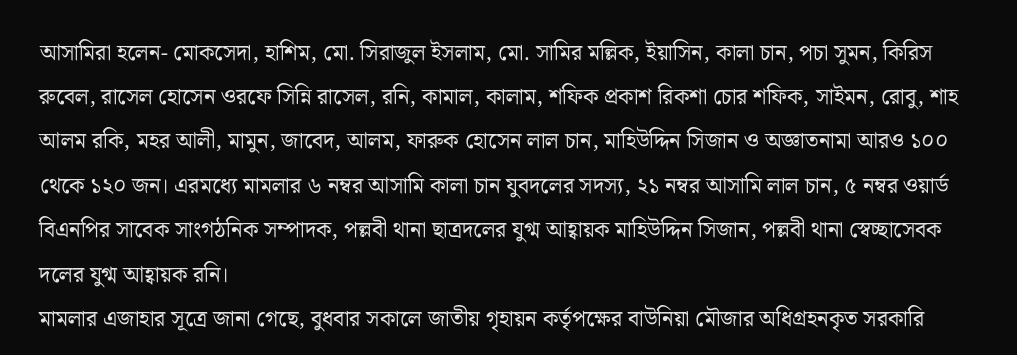আসামিরা হলেন- মোকসেদা, হাশিম, মো. সিরাজুল ইসলাম, মো. সামির মল্লিক, ইয়াসিন, কালা চান, পচা সুমন, কিরিস রুবেল, রাসেল হোসেন ওরফে সিন্নি রাসেল, রনি, কামাল, কালাম, শফিক প্রকাশ রিকশা চোর শফিক, সাইমন, রোবু, শাহ আলম রকি, মহর আলী, মামুন, জাবেদ, আলম, ফারুক হোসেন লাল চান, মাহিউদ্দিন সিজান ও অজ্ঞাতনামা আরও ১০০ থেকে ১২০ জন। এরমধ্যে মামলার ৬ নম্বর আসামি কালা চান যুবদলের সদস্য, ২১ নম্বর আসামি লাল চান, ৫ নম্বর ওয়ার্ড বিএনপির সাবেক সাংগঠনিক সম্পাদক, পল্লবী থানা ছাত্রদলের যুগ্ম আহ্বায়ক মাহিউদ্দিন সিজান, পল্লবী থানা স্বেচ্ছাসেবক দলের যুগ্ম আহ্বায়ক রনি।
মামলার এজাহার সূত্রে জানা গেছে, বুধবার সকালে জাতীয় গৃহায়ন কর্তৃপক্ষের বাউনিয়া মৌজার অধিগ্রহনকৃত সরকারি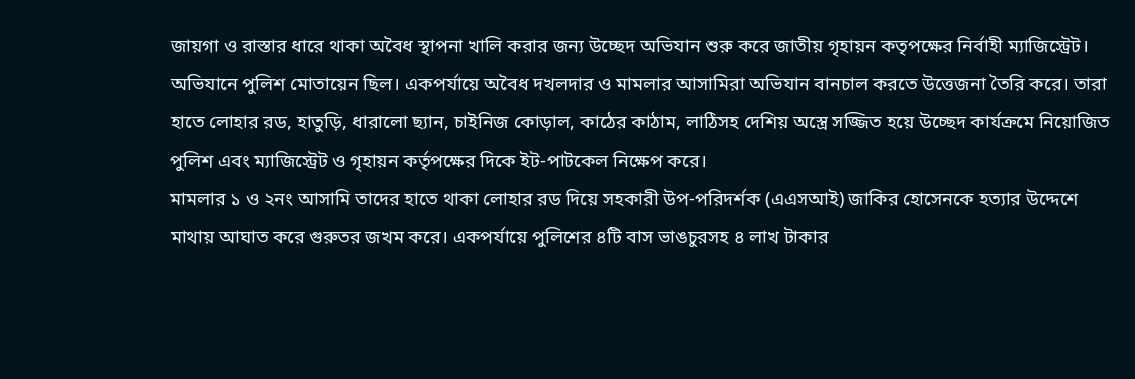জায়গা ও রাস্তার ধারে থাকা অবৈধ স্থাপনা খালি করার জন্য উচ্ছেদ অভিযান শুরু করে জাতীয় গৃহায়ন কতৃপক্ষের নির্বাহী ম্যাজিস্ট্রেট। অভিযানে পুলিশ মোতায়েন ছিল। একপর্যায়ে অবৈধ দখলদার ও মামলার আসামিরা অভিযান বানচাল করতে উত্তেজনা তৈরি করে। তারা হাতে লোহার রড, হাতুড়ি, ধারালো ছ্যান, চাইনিজ কোড়াল, কাঠের কাঠাম, লাঠিসহ দেশিয় অস্ত্রে সজ্জিত হয়ে উচ্ছেদ কার্যক্রমে নিয়োজিত পুলিশ এবং ম্যাজিস্ট্রেট ও গৃহায়ন কর্তৃপক্ষের দিকে ইট-পাটকেল নিক্ষেপ করে।
মামলার ১ ও ২নং আসামি তাদের হাতে থাকা লোহার রড দিয়ে সহকারী উপ-পরিদর্শক (এএসআই) জাকির হোসেনকে হত্যার উদ্দেশে মাথায় আঘাত করে গুরুতর জখম করে। একপর্যায়ে পুলিশের ৪টি বাস ভাঙচুরসহ ৪ লাখ টাকার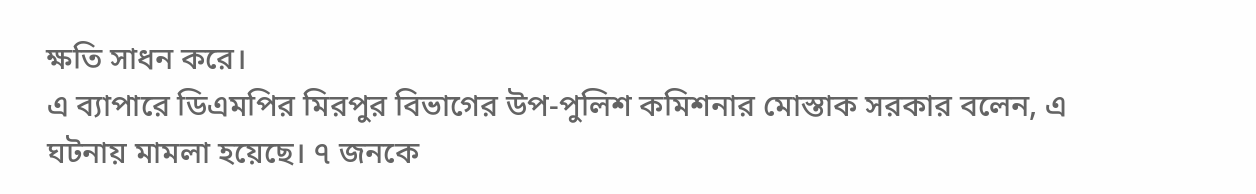ক্ষতি সাধন করে।
এ ব্যাপারে ডিএমপির মিরপুর বিভাগের উপ-পুলিশ কমিশনার মোস্তাক সরকার বলেন, এ ঘটনায় মামলা হয়েছে। ৭ জনকে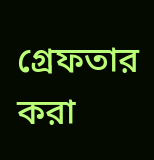গ্রেফতার করা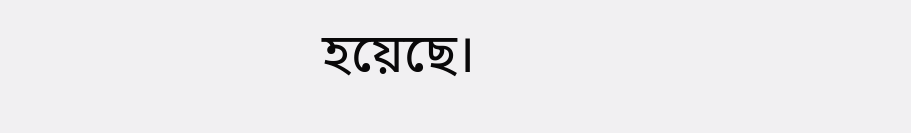হয়েছে।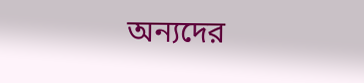অন্যদের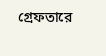গ্রেফতারে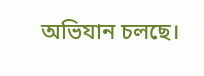অভিযান চলছে।